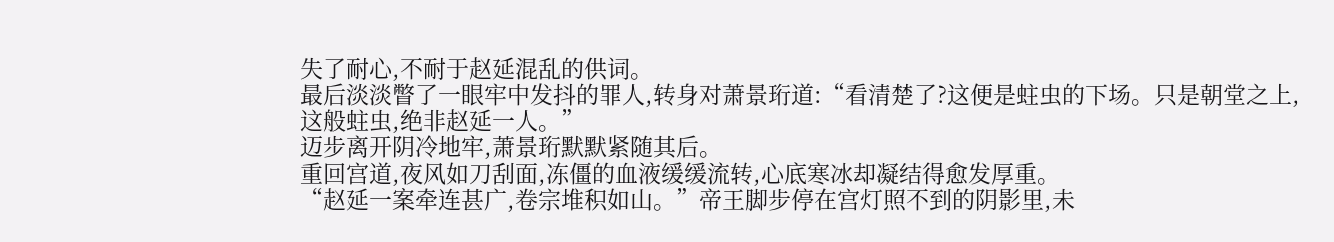失了耐心,不耐于赵延混乱的供词。
最后淡淡瞥了一眼牢中发抖的罪人,转身对萧景珩道:“看清楚了?这便是蛀虫的下场。只是朝堂之上,这般蛀虫,绝非赵延一人。”
迈步离开阴冷地牢,萧景珩默默紧随其后。
重回宫道,夜风如刀刮面,冻僵的血液缓缓流转,心底寒冰却凝结得愈发厚重。
“赵延一案牵连甚广,卷宗堆积如山。”帝王脚步停在宫灯照不到的阴影里,未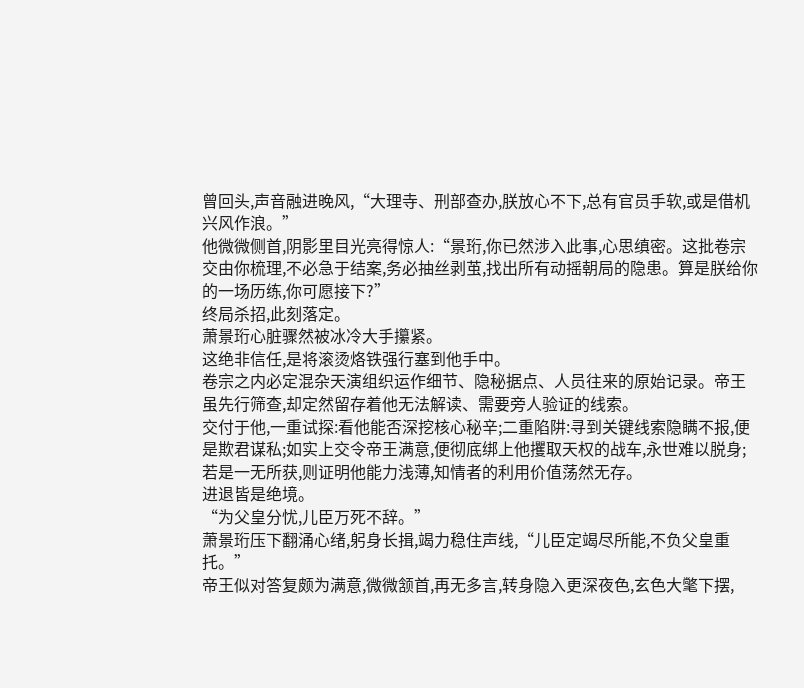曾回头,声音融进晚风,“大理寺、刑部查办,朕放心不下,总有官员手软,或是借机兴风作浪。”
他微微侧首,阴影里目光亮得惊人:“景珩,你已然涉入此事,心思缜密。这批卷宗交由你梳理,不必急于结案,务必抽丝剥茧,找出所有动摇朝局的隐患。算是朕给你的一场历练,你可愿接下?”
终局杀招,此刻落定。
萧景珩心脏骤然被冰冷大手攥紧。
这绝非信任,是将滚烫烙铁强行塞到他手中。
卷宗之内必定混杂天演组织运作细节、隐秘据点、人员往来的原始记录。帝王虽先行筛查,却定然留存着他无法解读、需要旁人验证的线索。
交付于他,一重试探:看他能否深挖核心秘辛;二重陷阱:寻到关键线索隐瞒不报,便是欺君谋私;如实上交令帝王满意,便彻底绑上他攫取天权的战车,永世难以脱身;若是一无所获,则证明他能力浅薄,知情者的利用价值荡然无存。
进退皆是绝境。
“为父皇分忧,儿臣万死不辞。”
萧景珩压下翻涌心绪,躬身长揖,竭力稳住声线,“儿臣定竭尽所能,不负父皇重托。”
帝王似对答复颇为满意,微微颔首,再无多言,转身隐入更深夜色,玄色大氅下摆,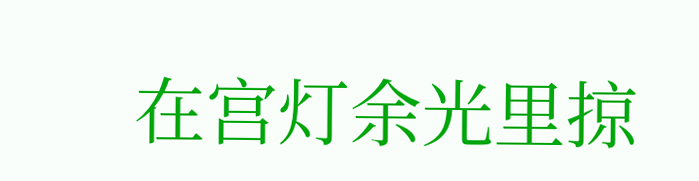在宫灯余光里掠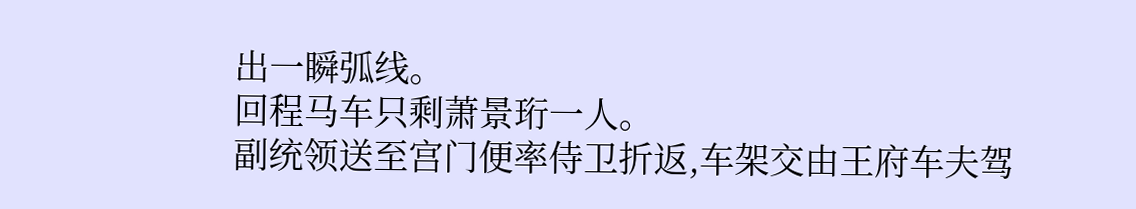出一瞬弧线。
回程马车只剩萧景珩一人。
副统领送至宫门便率侍卫折返,车架交由王府车夫驾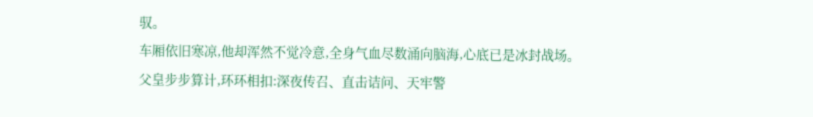驭。
车厢依旧寒凉,他却浑然不觉冷意,全身气血尽数涌向脑海,心底已是冰封战场。
父皇步步算计,环环相扣:深夜传召、直击诘问、天牢警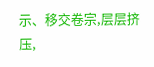示、移交卷宗,层层挤压,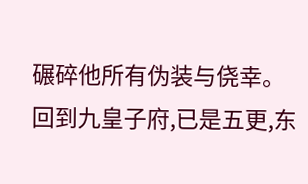碾碎他所有伪装与侥幸。
回到九皇子府,已是五更,东